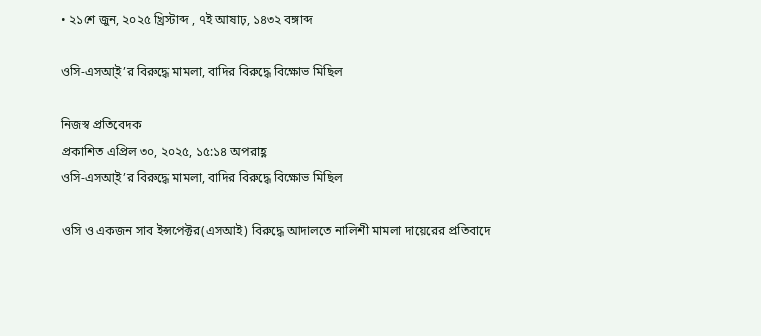• ২১শে জুন, ২০২৫ খ্রিস্টাব্দ , ৭ই আষাঢ়, ১৪৩২ বঙ্গাব্দ

ওসি-এসআ্ই’র বিরুদ্ধে মামলা, বাদির বিরুদ্ধে বিক্ষোভ মিছিল

নিজস্ব প্রতিবেদক
প্রকাশিত এপ্রিল ৩০, ২০২৫, ১৫:১৪ অপরাহ্ণ
ওসি-এসআ্ই’র বিরুদ্ধে মামলা, বাদির বিরুদ্ধে বিক্ষোভ মিছিল

ওসি ও একজন সাব ইন্সপেক্টর(এসআই) বিরুদ্ধে আদালতে নালিশী মামলা দায়েরের প্রতিবাদে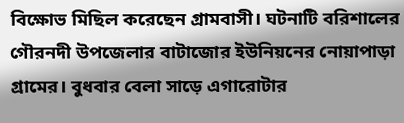বিক্ষোভ মিছিল করেছেন গ্রামবাসী। ঘটনাটি বরিশালের গৌরনদী উপজেলার বাটাজোর ইউনিয়নের নোয়াপাড়া গ্রামের। বুধবার বেলা সাড়ে এগারোটার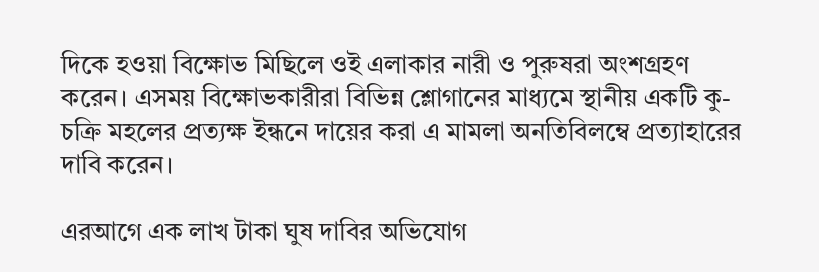দিকে হওয়া বিক্ষোভ মিছিলে ওই এলাকার নারী ও পুরুষরা অংশগ্রহণ করেন। এসময় বিক্ষোভকারীরা বিভিন্ন শ্লোগানের মাধ্যমে স্থানীয় একটি কু-চক্রি মহলের প্রত্যক্ষ ইন্ধনে দায়ের করা এ মামলা অনতিবিলম্বে প্রত্যাহারের দাবি করেন।

এরআগে এক লাখ টাকা ঘুষ দাবির অভিযোগ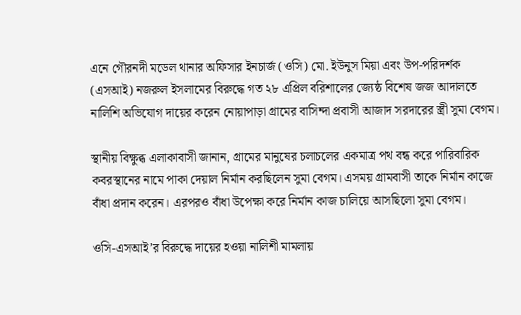এনে গৌরনদী মডেল থানার অফিসার ইনচার্জ (ওসি) মো. ইউনুস মিয়া এবং উপ-পরিদর্শক (এসআই) নজরুল ইসলামের বিরুদ্ধে গত ২৮ এপ্রিল বরিশালের জ্যেষ্ঠ বিশেষ জজ আদালতে নালিশি অভিযোগ দায়ের করেন নোয়াপাড়া গ্রামের বাসিন্দা প্রবাসী আজাদ সরদারের স্ত্রী সুমা বেগম।

স্থানীয় বিক্ষুব্ধ এলাকাবাসী জানান, গ্রামের মানুষের চলাচলের একমাত্র পথ বন্ধ করে পারিবারিক কবরস্থানের নামে পাকা দেয়াল নির্মান করছিলেন সুমা বেগম। এসময় গ্রামবাসী তাকে নির্মান কাজে বাঁধা প্রদান করেন। এরপরও বাঁধা উপেক্ষা করে নির্মান কাজ চালিয়ে আসছিলো সুমা বেগম।

ওসি-এসআই’র বিরুদ্ধে দায়ের হওয়া নালিশী মামলায়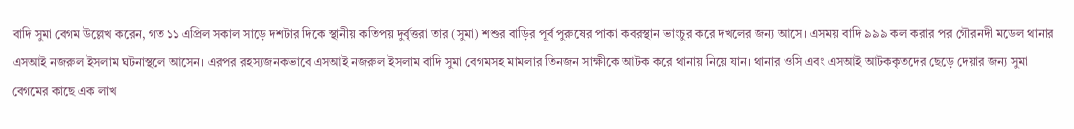বাদি সুমা বেগম উল্লেখ করেন, গত ১১ এপ্রিল সকাল সাড়ে দশটার দিকে স্থানীয় কতিপয় দুর্বৃত্তরা তার (সুমা) শশুর বাড়ির পূর্ব পুরুষের পাকা কবরস্থান ভাংচুর করে দখলের জন্য আসে। এসময় বাদি ৯৯৯ কল করার পর গৌরনদী মডেল থানার এসআই নজরুল ইসলাম ঘটনাস্থলে আসেন। এরপর রহস্যজনকভাবে এসআই নজরুল ইসলাম বাদি সুমা বেগমসহ মামলার তিনজন সাক্ষীকে আটক করে থানায় নিয়ে যান। থানার ওসি এবং এসআই আটককৃতদের ছেড়ে দেয়ার জন্য সুমা বেগমের কাছে এক লাখ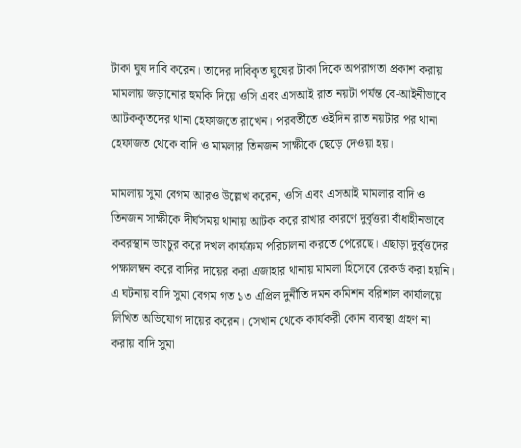টাকা ঘুষ দাবি করেন। তাদের দাবিকৃত ঘুষের টাকা দিকে অপরাগতা প্রকাশ করায় মামলায় জড়ানোর হুমকি দিয়ে ওসি এবং এসআই রাত নয়টা পর্যন্ত বে-আইনীভাবে আটককৃতদের থানা হেফাজতে রাখেন। পরবর্তীতে ওইদিন রাত নয়টার পর থানা হেফাজত থেকে বাদি ও মামলার তিনজন সাক্ষীকে ছেড়ে দেওয়া হয়।

মামলায় সুমা বেগম আরও উল্লেখ করেন, ওসি এবং এসআই মামলার বাদি ও তিনজন সাক্ষীকে দীর্ঘসময় থানায় আটক করে রাখার কারণে দুর্বৃত্তরা বাঁধাহীনভাবে কবরস্থান ভাংচুর করে দখল কার্যক্রম পরিচালনা করতে পেরেছে। এছাড়া দুর্বৃত্তদের পক্ষালম্বন করে বাদির দায়ের করা এজাহার থানায় মামলা হিসেবে রেকর্ড করা হয়নি। এ ঘটনায় বাদি সুমা বেগম গত ১৩ এপ্রিল দুর্নীতি দমন কমিশন বরিশাল কার্যালয়ে লিখিত অভিযোগ দায়ের করেন। সেখান থেকে কার্যকরী কোন ব্যবস্থা গ্রহণ না করায় বাদি সুমা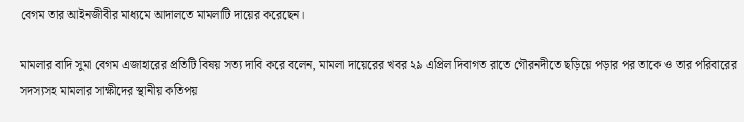বেগম তার আইনজীবীর মাধ্যমে আদালতে মামলাটি দায়ের করেছেন।

মামলার বাদি সুমা বেগম এজাহারের প্রতিটি বিষয় সত্য দাবি করে বলেন, মামলা দায়েরের খবর ২৯ এপ্রিল দিবাগত রাতে গৌরনদীতে ছড়িয়ে পড়ার পর তাকে ও তার পরিবারের সদস্যসহ মামলার সাক্ষীদের স্থানীয় কতিপয়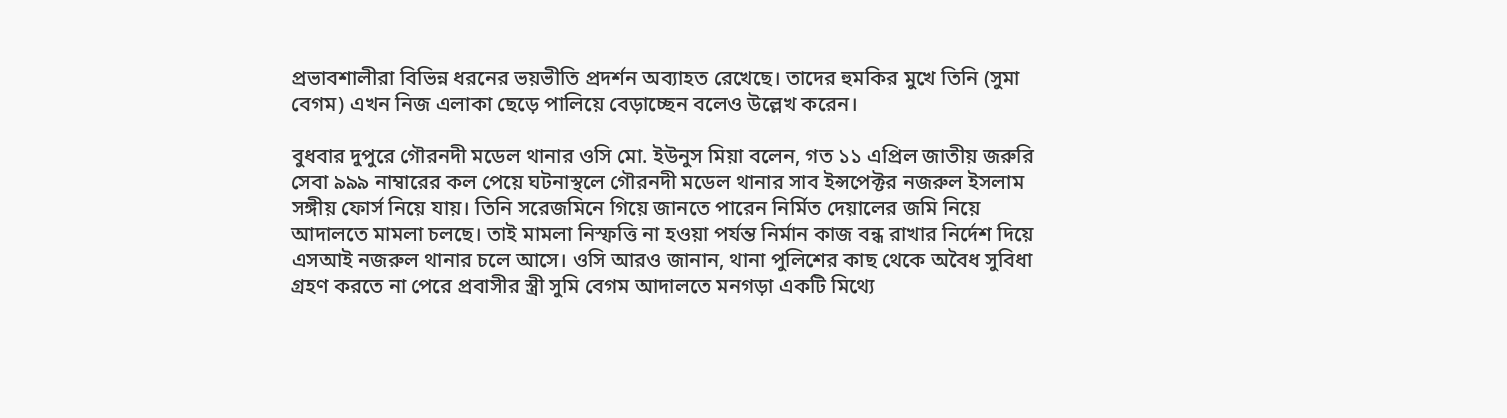প্রভাবশালীরা বিভিন্ন ধরনের ভয়ভীতি প্রদর্শন অব্যাহত রেখেছে। তাদের হুমকির মুখে তিনি (সুমা বেগম) এখন নিজ এলাকা ছেড়ে পালিয়ে বেড়াচ্ছেন বলেও উল্লেখ করেন।

বুধবার দুপুরে গৌরনদী মডেল থানার ওসি মো. ইউনুস মিয়া বলেন, গত ১১ এপ্রিল জাতীয় জরুরি সেবা ৯৯৯ নাম্বারের কল পেয়ে ঘটনাস্থলে গৌরনদী মডেল থানার সাব ইন্সপেক্টর নজরুল ইসলাম সঙ্গীয় ফোর্স নিয়ে যায়। তিনি সরেজমিনে গিয়ে জানতে পারেন নির্মিত দেয়ালের জমি নিয়ে আদালতে মামলা চলছে। তাই মামলা নিস্ফত্তি না হওয়া পর্যন্ত নির্মান কাজ বন্ধ রাখার নির্দেশ দিয়ে এসআই নজরুল থানার চলে আসে। ওসি আরও জানান, থানা পুলিশের কাছ থেকে অবৈধ সুবিধা গ্রহণ করতে না পেরে প্রবাসীর স্ত্রী সুমি বেগম আদালতে মনগড়া একটি মিথ্যে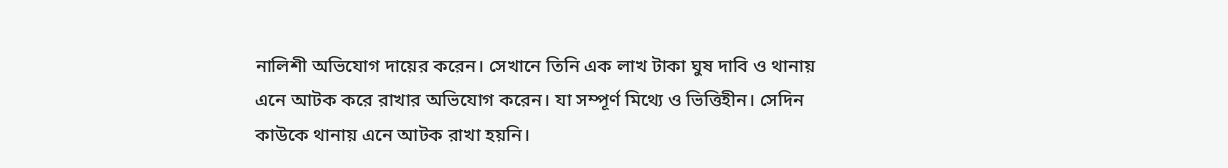নালিশী অভিযোগ দায়ের করেন। সেখানে তিনি এক লাখ টাকা ঘুষ দাবি ও থানায় এনে আটক করে রাখার অভিযোগ করেন। যা সম্পূর্ণ মিথ্যে ও ভিত্তিহীন। সেদিন কাউকে থানায় এনে আটক রাখা হয়নি।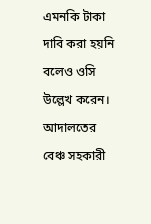এমনকি টাকা দাবি করা হয়নি বলেও ওসি উল্লেখ করেন। আদালতের বেঞ্চ সহকারী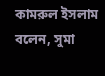কামরুল ইসলাম বলেন, সুমা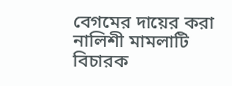বেগমের দায়ের করা নালিশী মামলাটি বিচারক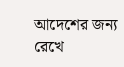আদেশের জন্য রেখে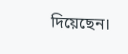দিয়েছেন।